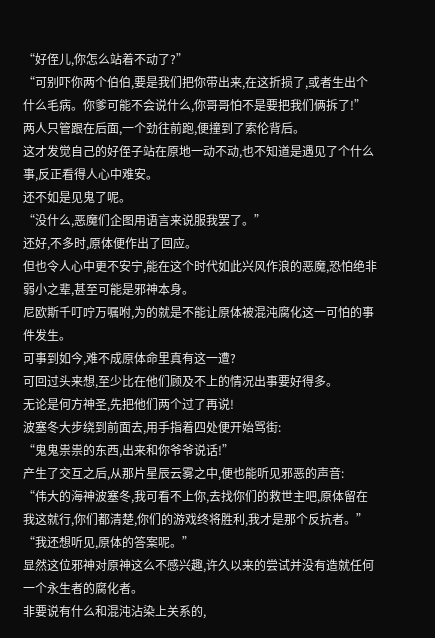“好侄儿,你怎么站着不动了?”
“可别吓你两个伯伯,要是我们把你带出来,在这折损了,或者生出个什么毛病。你爹可能不会说什么,你哥哥怕不是要把我们俩拆了!”
两人只管跟在后面,一个劲往前跑,便撞到了索伦背后。
这才发觉自己的好侄子站在原地一动不动,也不知道是遇见了个什么事,反正看得人心中难安。
还不如是见鬼了呢。
“没什么,恶魔们企图用语言来说服我罢了。”
还好,不多时,原体便作出了回应。
但也令人心中更不安宁,能在这个时代如此兴风作浪的恶魔,恐怕绝非弱小之辈,甚至可能是邪神本身。
尼欧斯千叮咛万嘱咐,为的就是不能让原体被混沌腐化这一可怕的事件发生。
可事到如今,难不成原体命里真有这一遭?
可回过头来想,至少比在他们顾及不上的情况出事要好得多。
无论是何方神圣,先把他们两个过了再说!
波塞冬大步绕到前面去,用手指着四处便开始骂街:
“鬼鬼祟祟的东西,出来和你爷爷说话!”
产生了交互之后,从那片星辰云雾之中,便也能听见邪恶的声音:
“伟大的海神波塞冬,我可看不上你,去找你们的救世主吧,原体留在我这就行,你们都清楚,你们的游戏终将胜利,我才是那个反抗者。”
“我还想听见,原体的答案呢。”
显然这位邪神对原神这么不感兴趣,许久以来的尝试并没有造就任何一个永生者的腐化者。
非要说有什么和混沌沾染上关系的,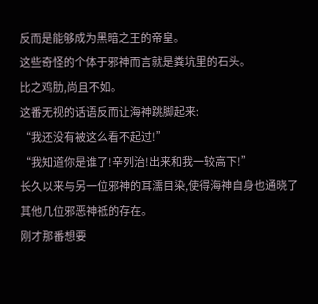反而是能够成为黑暗之王的帝皇。
这些奇怪的个体于邪神而言就是粪坑里的石头。
比之鸡肋,尚且不如。
这番无视的话语反而让海神跳脚起来:
“我还没有被这么看不起过!”
“我知道你是谁了!辛列治!出来和我一较高下!”
长久以来与另一位邪神的耳濡目染,使得海神自身也通晓了其他几位邪恶神祗的存在。
刚才那番想要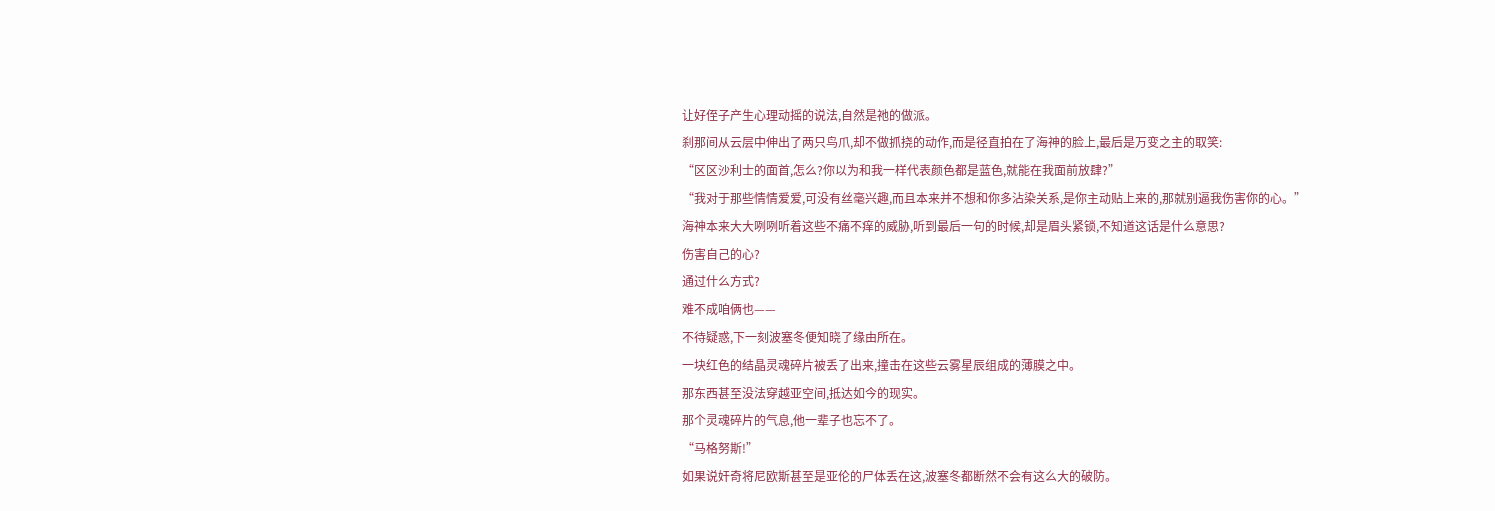让好侄子产生心理动摇的说法,自然是祂的做派。
刹那间从云层中伸出了两只鸟爪,却不做抓挠的动作,而是径直拍在了海神的脸上,最后是万变之主的取笑:
“区区沙利士的面首,怎么?你以为和我一样代表颜色都是蓝色,就能在我面前放肆?”
“我对于那些情情爱爱,可没有丝毫兴趣,而且本来并不想和你多沾染关系,是你主动贴上来的,那就别逼我伤害你的心。”
海神本来大大咧咧听着这些不痛不痒的威胁,听到最后一句的时候,却是眉头紧锁,不知道这话是什么意思?
伤害自己的心?
通过什么方式?
难不成咱俩也——
不待疑惑,下一刻波塞冬便知晓了缘由所在。
一块红色的结晶灵魂碎片被丢了出来,撞击在这些云雾星辰组成的薄膜之中。
那东西甚至没法穿越亚空间,抵达如今的现实。
那个灵魂碎片的气息,他一辈子也忘不了。
“马格努斯!”
如果说奸奇将尼欧斯甚至是亚伦的尸体丢在这,波塞冬都断然不会有这么大的破防。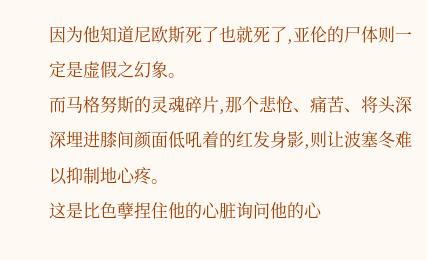因为他知道尼欧斯死了也就死了,亚伦的尸体则一定是虚假之幻象。
而马格努斯的灵魂碎片,那个悲怆、痛苦、将头深深埋进膝间颜面低吼着的红发身影,则让波塞冬难以抑制地心疼。
这是比色孽捏住他的心脏询问他的心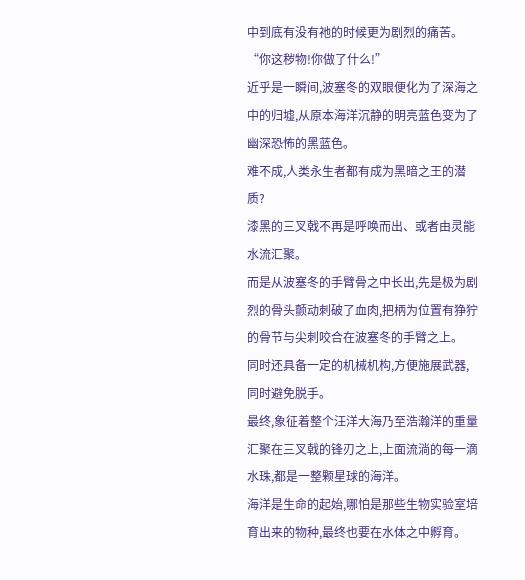中到底有没有祂的时候更为剧烈的痛苦。
“你这秽物!你做了什么!”
近乎是一瞬间,波塞冬的双眼便化为了深海之中的归墟,从原本海洋沉静的明亮蓝色变为了幽深恐怖的黑蓝色。
难不成,人类永生者都有成为黑暗之王的潜质?
漆黑的三叉戟不再是呼唤而出、或者由灵能水流汇聚。
而是从波塞冬的手臂骨之中长出,先是极为剧烈的骨头颤动刺破了血肉,把柄为位置有狰狞的骨节与尖刺咬合在波塞冬的手臂之上。
同时还具备一定的机械机构,方便施展武器,同时避免脱手。
最终,象征着整个汪洋大海乃至浩瀚洋的重量汇聚在三叉戟的锋刃之上,上面流淌的每一滴水珠,都是一整颗星球的海洋。
海洋是生命的起始,哪怕是那些生物实验室培育出来的物种,最终也要在水体之中孵育。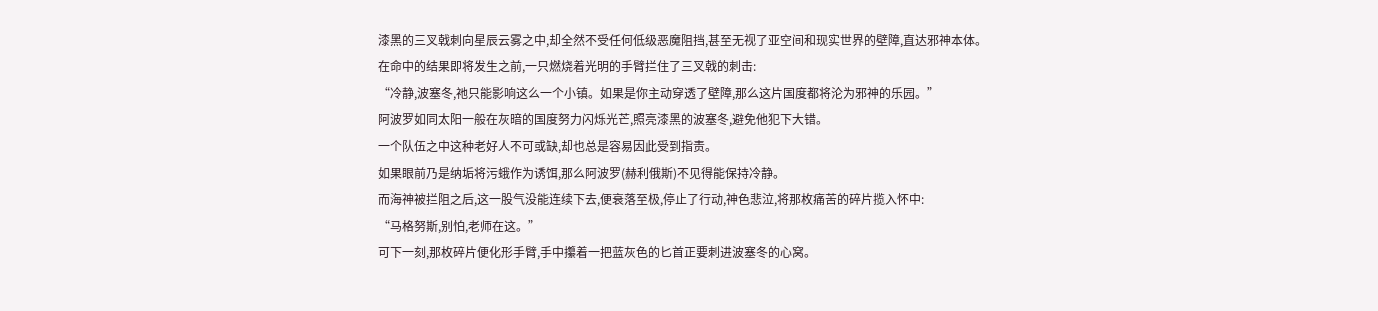漆黑的三叉戟刺向星辰云雾之中,却全然不受任何低级恶魔阻挡,甚至无视了亚空间和现实世界的壁障,直达邪神本体。
在命中的结果即将发生之前,一只燃烧着光明的手臂拦住了三叉戟的刺击:
“冷静,波塞冬,祂只能影响这么一个小镇。如果是你主动穿透了壁障,那么这片国度都将沦为邪神的乐园。”
阿波罗如同太阳一般在灰暗的国度努力闪烁光芒,照亮漆黑的波塞冬,避免他犯下大错。
一个队伍之中这种老好人不可或缺,却也总是容易因此受到指责。
如果眼前乃是纳垢将污蛾作为诱饵,那么阿波罗(赫利俄斯)不见得能保持冷静。
而海神被拦阻之后,这一股气没能连续下去,便衰落至极,停止了行动,神色悲泣,将那枚痛苦的碎片揽入怀中:
“马格努斯,别怕,老师在这。”
可下一刻,那枚碎片便化形手臂,手中攥着一把蓝灰色的匕首正要刺进波塞冬的心窝。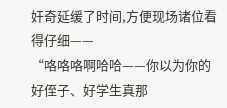奸奇延缓了时间,方便现场诸位看得仔细——
“咯咯咯啊哈哈——你以为你的好侄子、好学生真那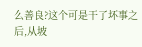么善良?这个可是干了坏事之后,从坡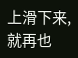上滑下来,就再也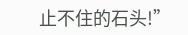止不住的石头!”